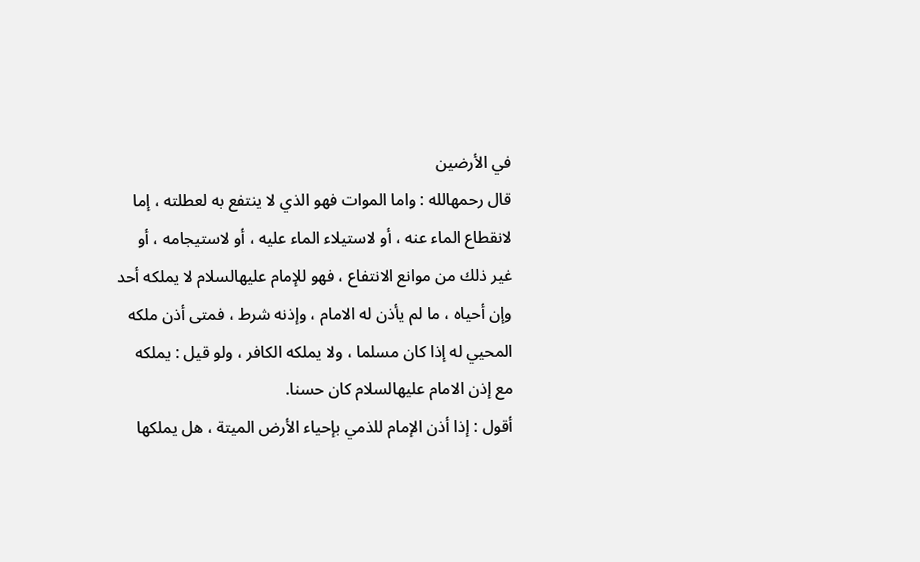في الأرضين
قال رحمهالله : واما الموات فهو الذي لا ينتفع به لعطلته ، إما لانقطاع الماء عنه ، أو لاستيلاء الماء عليه ، أو لاستيجامه ، أو غير ذلك من موانع الانتفاع ، فهو للإمام عليهالسلام لا يملكه أحد وإن أحياه ، ما لم يأذن له الامام ، وإذنه شرط ، فمتى أذن ملكه المحيي له إذا كان مسلما ، ولا يملكه الكافر ، ولو قيل : يملكه مع إذن الامام عليهالسلام كان حسنا.
أقول : إذا أذن الإمام للذمي بإحياء الأرض الميتة ، هل يملكها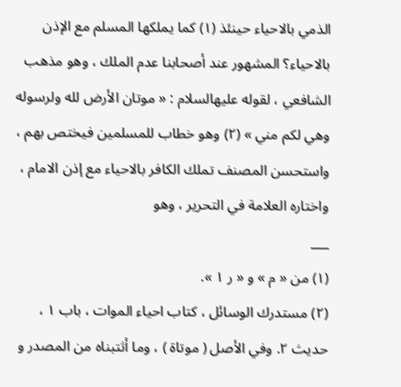الذمي بالاحياء حينئذ (١) كما يملكها المسلم مع الإذن بالاحياء؟ المشهور عند أصحابنا عدم الملك ، وهو مذهب الشافعي ، لقوله عليهالسلام : « موتان الأرض لله ولرسوله وهي لكم مني » (٢) وهو خطاب للمسلمين فيختص بهم ، واستحسن المصنف تملك الكافر بالاحياء مع إذن الامام ، واختاره العلامة في التحرير ، وهو
___
(١) من « م » و « ر ١ ».
(٢) مستدرك الوسائل ، كتاب احياء الموات ، باب ١ ، حديث ٢. وفي الأصل ( موتاة ) ، وما أثتبناه من المصدر و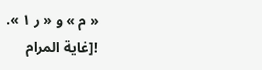« م » و « ر ١ ».
![غاية المرام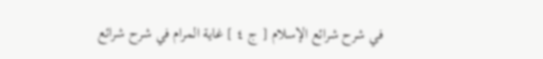في شرح شرائع الإسلام [ ج ٤ ] غاية المرام في شرح شرائع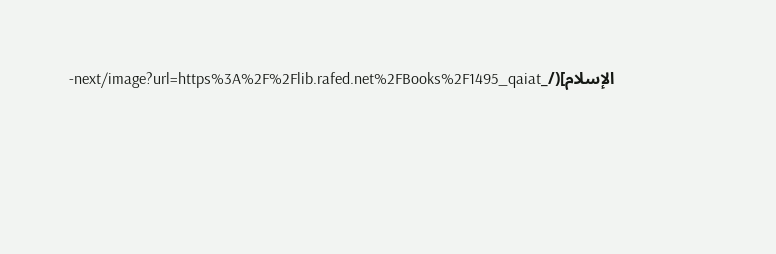الإسلام](/_next/image?url=https%3A%2F%2Flib.rafed.net%2FBooks%2F1495_qaiat-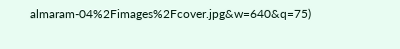almaram-04%2Fimages%2Fcover.jpg&w=640&q=75)